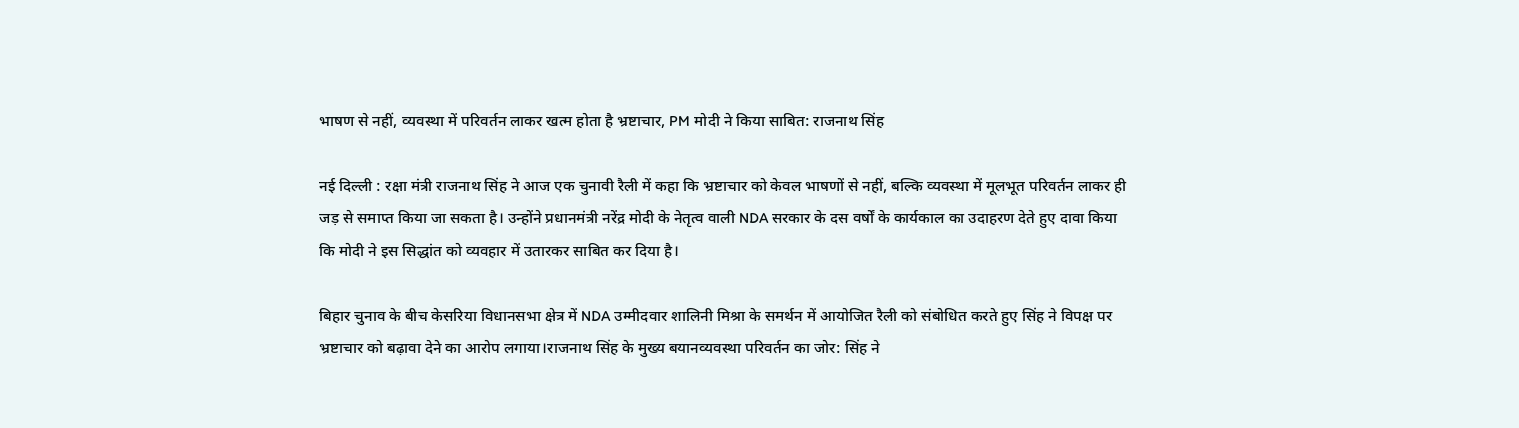भाषण से नहीं, व्यवस्था में परिवर्तन लाकर खत्म होता है भ्रष्टाचार, PM मोदी ने किया साबित: राजनाथ सिंह

नई दिल्ली : रक्षा मंत्री राजनाथ सिंह ने आज एक चुनावी रैली में कहा कि भ्रष्टाचार को केवल भाषणों से नहीं, बल्कि व्यवस्था में मूलभूत परिवर्तन लाकर ही जड़ से समाप्त किया जा सकता है। उन्होंने प्रधानमंत्री नरेंद्र मोदी के नेतृत्व वाली NDA सरकार के दस वर्षों के कार्यकाल का उदाहरण देते हुए दावा किया कि मोदी ने इस सिद्धांत को व्यवहार में उतारकर साबित कर दिया है।

बिहार चुनाव के बीच केसरिया विधानसभा क्षेत्र में NDA उम्मीदवार शालिनी मिश्रा के समर्थन में आयोजित रैली को संबोधित करते हुए सिंह ने विपक्ष पर भ्रष्टाचार को बढ़ावा देने का आरोप लगाया।राजनाथ सिंह के मुख्य बयानव्यवस्था परिवर्तन का जोर: सिंह ने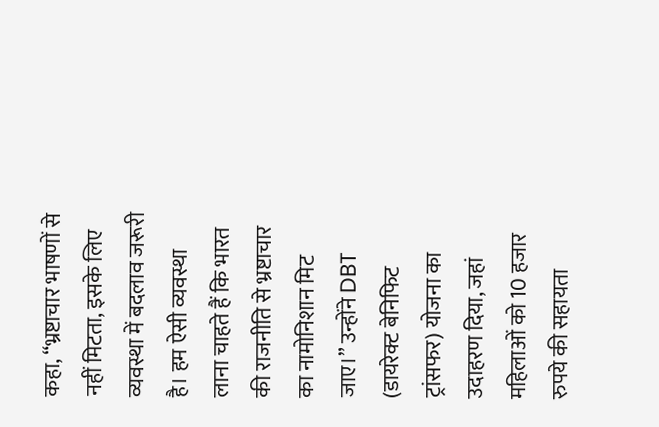कहा, “भ्रष्टाचार भाषणों से नहीं मिटता, इसके लिए व्यवस्था में बदलाव जरूरी है। हम ऐसी व्यवस्था लाना चाहते हैं कि भारत की राजनीति से भ्रष्टाचार का नामोनिशान मिट जाए।” उन्होंने DBT (डायरेक्ट बेनिफिट ट्रांसफर) योजना का उदाहरण दिया, जहां महिलाओं को 10 हजार रुपये की सहायता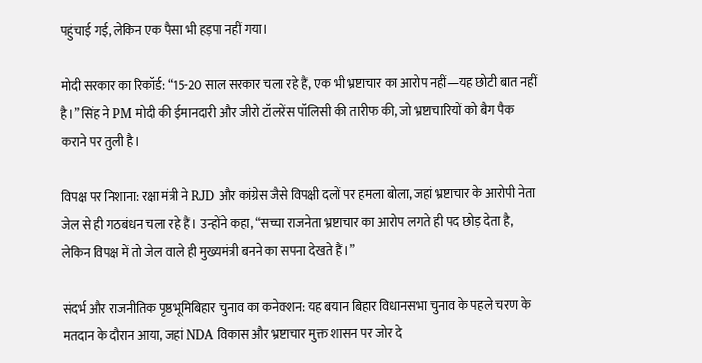पहुंचाई गई, लेकिन एक पैसा भी हड़पा नहीं गया।

मोदी सरकार का रिकॉर्ड: “15-20 साल सरकार चला रहे हैं, एक भी भ्रष्टाचार का आरोप नहीं—यह छोटी बात नहीं है।” सिंह ने PM मोदी की ईमानदारी और जीरो टॉलरेंस पॉलिसी की तारीफ की, जो भ्रष्टाचारियों को बैग पैक कराने पर तुली है।

विपक्ष पर निशाना: रक्षा मंत्री ने RJD और कांग्रेस जैसे विपक्षी दलों पर हमला बोला, जहां भ्रष्टाचार के आरोपी नेता जेल से ही गठबंधन चला रहे हैं। उन्होंने कहा, “सच्चा राजनेता भ्रष्टाचार का आरोप लगते ही पद छोड़ देता है, लेकिन विपक्ष में तो जेल वाले ही मुख्यमंत्री बनने का सपना देखते हैं।”

संदर्भ और राजनीतिक पृष्ठभूमिबिहार चुनाव का कनेक्शन: यह बयान बिहार विधानसभा चुनाव के पहले चरण के मतदान के दौरान आया, जहां NDA विकास और भ्रष्टाचार मुक्त शासन पर जोर दे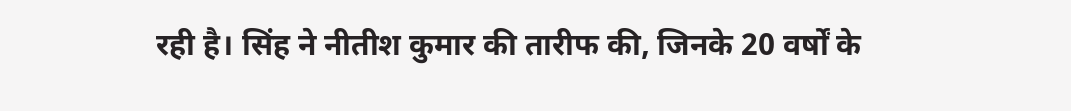रही है। सिंह ने नीतीश कुमार की तारीफ की, जिनके 20 वर्षों के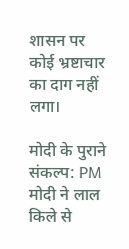शासन पर कोई भ्रष्टाचार का दाग नहीं लगा।

मोदी के पुराने संकल्प: PM मोदी ने लाल किले से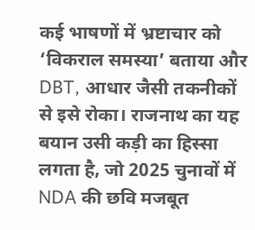कई भाषणों में भ्रष्टाचार को ‘विकराल समस्या’ बताया और DBT, आधार जैसी तकनीकों से इसे रोका। राजनाथ का यह बयान उसी कड़ी का हिस्सा लगता है, जो 2025 चुनावों में NDA की छवि मजबूत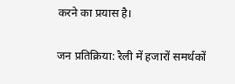करने का प्रयास है।

जन प्रतिक्रिया: रैली में हजारों समर्थकों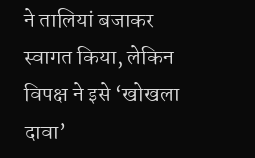ने तालियां बजाकर स्वागत किया, लेकिन विपक्ष ने इसे ‘खोखला दावा’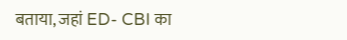बताया, जहां ED- CBI का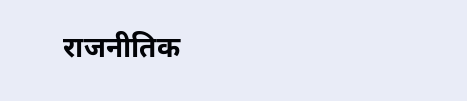राजनीतिक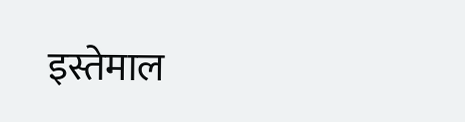इस्तेमाल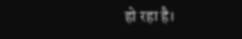हो रहा है।